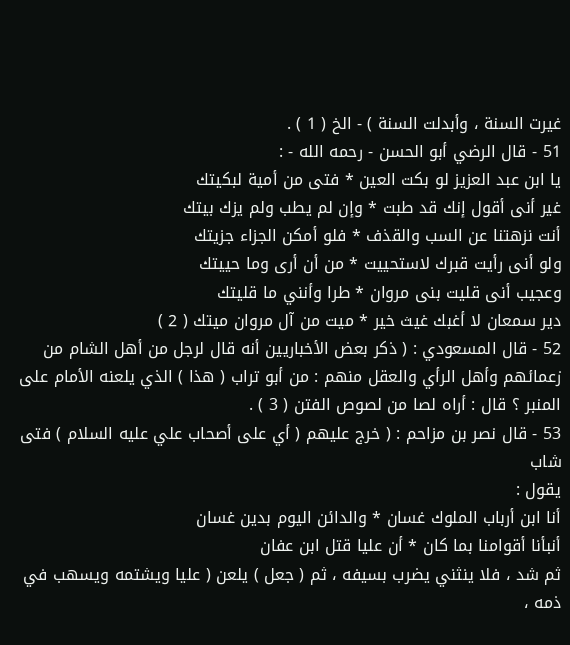غيرت السنة ، وأبدلت السنة ) - الخ ( 1 ) .
51 - قال الرضي أبو الحسن - رحمه الله - :
يا ابن عبد العزيز لو بكت العين * فتى من أمية لبكيتك
غير أنى أقول إنك قد طبت * وإن لم يطب ولم يزك بيتك
أنت نزهتنا عن السب والقذف * فلو أمكن الجزاء جزيتك
ولو أنى رأيت قبرك لاستحييت * من أن أرى وما حييتك
وعجيب أنى قليت بنى مروان * طرا وأنني ما قليتك
دير سمعان لا أغبك غيث خير * ميت من آل مروان ميتك ( 2 )
52 - قال المسعودي : ( ذكر بعض الأخباريين أنه قال لرجل من أهل الشام من
زعمائهم وأهل الرأي والعقل منهم : من أبو تراب ( هذا ) الذي يلعنه الأمام على
المنبر ؟ قال : أراه لصا من لصوص الفتن ( 3 ) .
53 - قال نصر بن مزاحم : ( خرج عليهم ( أي على أصحاب علي عليه السلام ) فتى شاب
يقول :
أنا ابن أرباب الملوك غسان * والدائن اليوم بدين غسان
أنبأنا أقوامنا بما كان * أن عليا قتل ابن عفان
ثم شد ، فلا ينثني يضرب بسيفه ، ثم ( جعل ) يلعن ( عليا ويشتمه ويسهب في
ذمه ،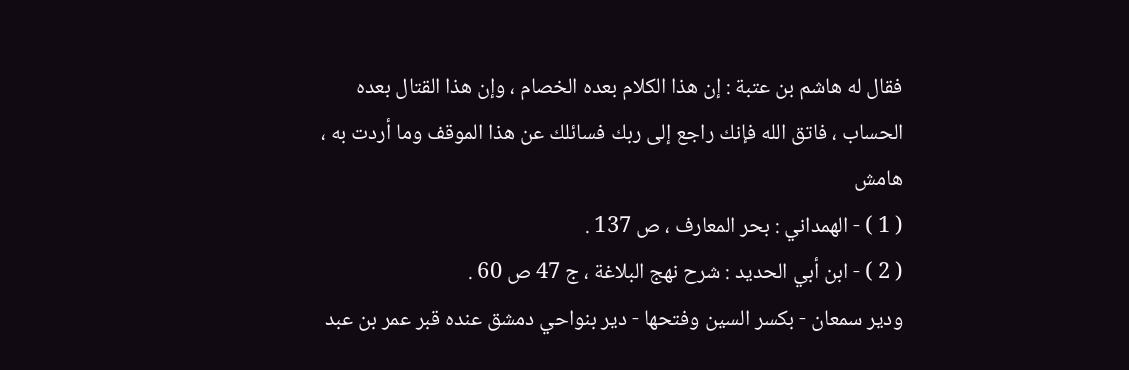فقال له هاشم بن عتبة : إن هذا الكلام بعده الخصام ، وإن هذا القتال بعده
الحساب ، فاتق الله فإنك راجع إلى ربك فسائلك عن هذا الموقف وما أردت به ،
هامش
( 1 ) - الهمداني : بحر المعارف ، ص 137 .
( 2 ) - ابن أبي الحديد : شرح نهج البلاغة ، ج 47 ص 60 .
ودير سمعان - بكسر السين وفتحها - دير بنواحي دمشق عنده قبر عمر بن عبد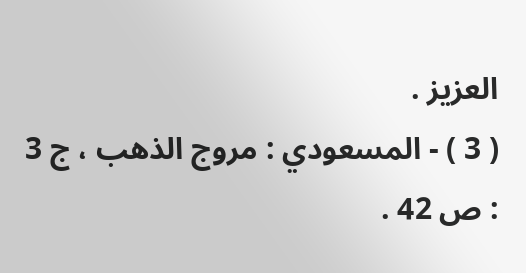العزيز .
( 3 ) - المسعودي : مروج الذهب ، ج 3 : ص 42 .